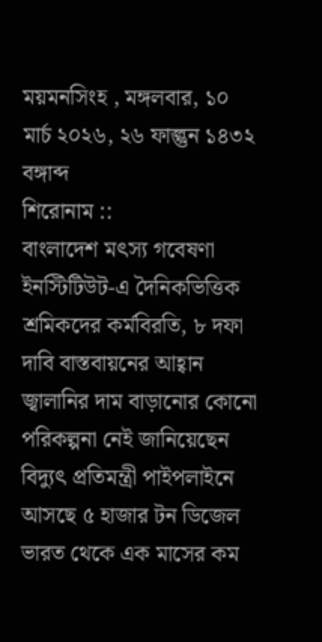ময়মনসিংহ , মঙ্গলবার, ১০ মার্চ ২০২৬, ২৬ ফাল্গুন ১৪৩২ বঙ্গাব্দ
শিরোনাম ::
বাংলাদেশ মৎস্য গবেষণা ইনস্টিটিউট-এ দৈনিকভিত্তিক শ্রমিকদের কর্মবিরতি, ৮ দফা দাবি বাস্তবায়নের আহ্বান জ্বালানির দাম বাড়ানোর কোনো পরিকল্পনা নেই জানিয়েছেন বিদ্যুৎ প্রতিমন্ত্রী পাইপলাইনে আসছে ৫ হাজার টন ডিজেল ভারত থেকে এক মাসের কম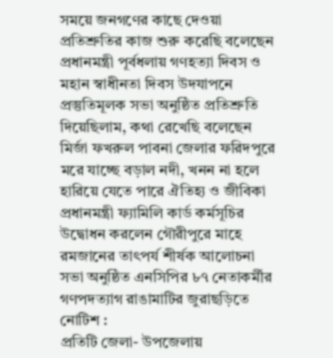সময়ে জনগণের কাছে দেওয়া প্রতিশ্রুতির কাজ শুরু করেছি বলেছেন প্রধানমন্ত্রী পূর্বধলায় গণহত্যা দিবস ও মহান স্বাধীনতা দিবস উদযাপনে প্রস্তুতিমূলক সভা অনুষ্ঠিত প্রতিশ্রুতি দিয়েছিলাম, কথা রেখেছি বলেছেন মির্জা ফখরুল পাবনা জেলার ফরিদপুরে মরে যাচ্ছে বড়াল নদী, খনন না হলে হারিয়ে যেতে পারে ঐতিহ্য ও জীবিকা প্রধানমন্ত্রী ফ্যামিলি কার্ড কর্মসূচির উদ্বোধন করলেন গৌরীপুরে মাহে রমজানের তাৎপর্য শীর্ষক আলোচনা সভা অনুষ্ঠিত এনসিপির ৮৭ নেতাকর্মীর গণপদত্যাগ রাঙামাটির জুরাছড়িতে
নোটিশ :
প্রতিটি জেলা- উপজেলায়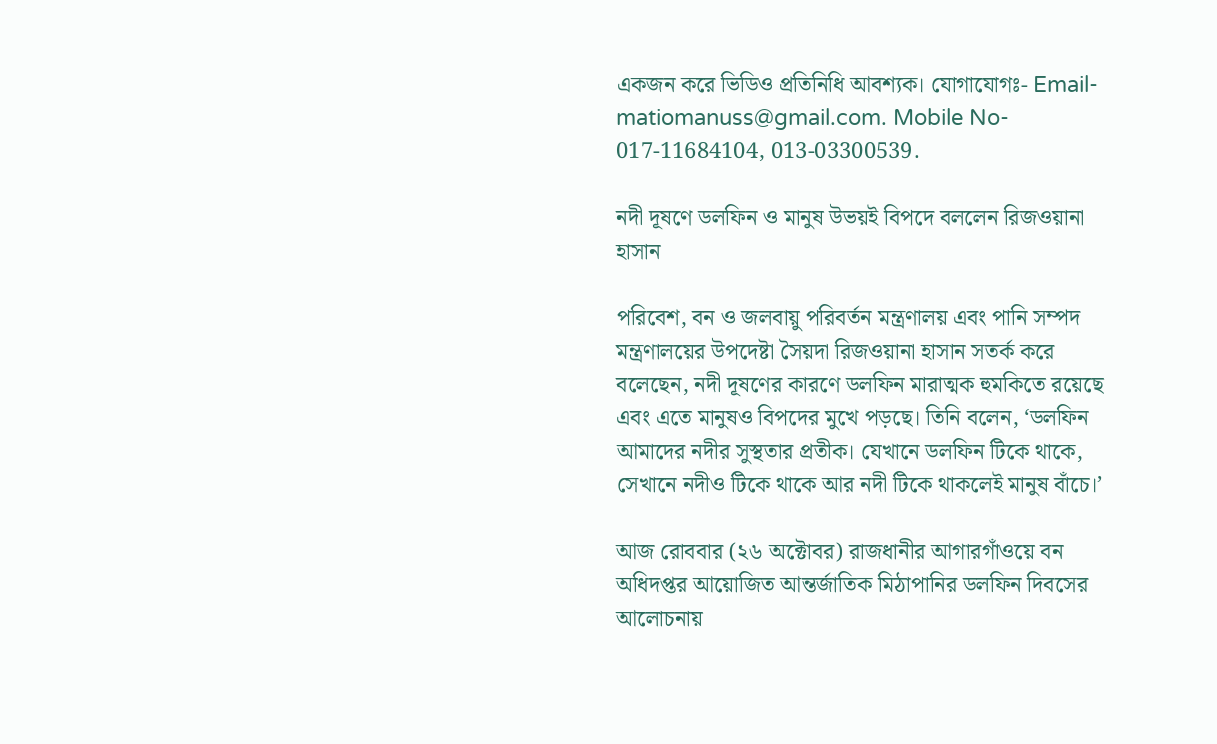একজন করে ভিডিও প্রতিনিধি আবশ্যক। যোগাযোগঃ- Email- matiomanuss@gmail.com. Mobile No- 017-11684104, 013-03300539.

নদী দূষণে ডলফিন ও মানুষ উভয়ই বিপদে বললেন রিজওয়ানা হাসান

পরিবেশ, বন ও জলবায়ু পরিবর্তন মন্ত্রণালয় এবং পানি সম্পদ মন্ত্রণালয়ের উপদেষ্টা সৈয়দা রিজওয়ানা হাসান সতর্ক করে বলেছেন, নদী দূষণের কারণে ডলফিন মারাত্মক হুমকিতে রয়েছে এবং এতে মানুষও বিপদের মুখে পড়ছে। তিনি বলেন, ‘ডলফিন আমাদের নদীর সুস্থতার প্রতীক। যেখানে ডলফিন টিকে থাকে, সেখানে নদীও টিকে থাকে আর নদী টিকে থাকলেই মানুষ বাঁচে।’

আজ রোববার (২৬ অক্টোবর) রাজধানীর আগারগাঁওয়ে বন অধিদপ্তর আয়োজিত আন্তর্জাতিক মিঠাপানির ডলফিন দিবসের আলোচনায়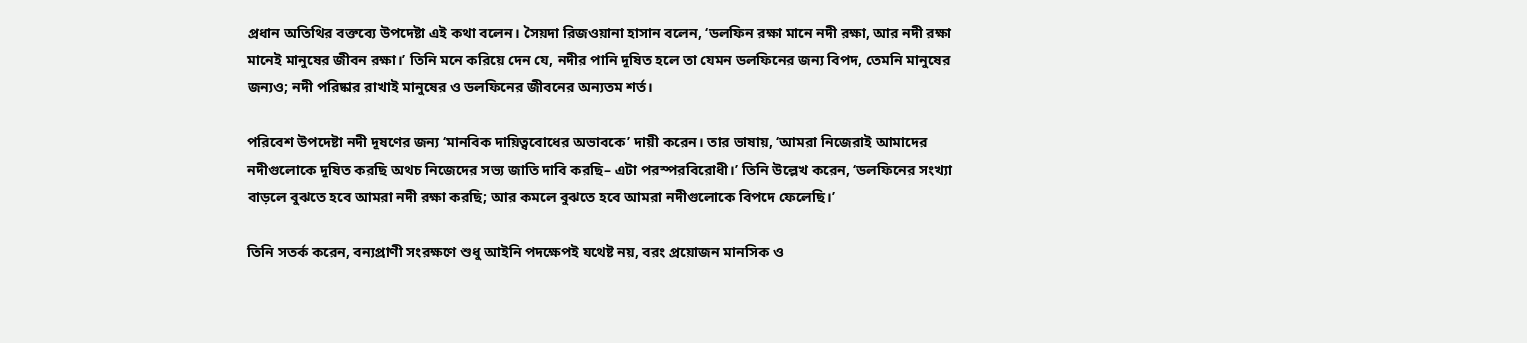প্রধান অতিথির বক্তব্যে উপদেষ্টা এই কথা বলেন। সৈয়দা রিজওয়ানা হাসান বলেন, ‘ডলফিন রক্ষা মানে নদী রক্ষা, আর নদী রক্ষা মানেই মানুষের জীবন রক্ষা।’ তিনি মনে করিয়ে দেন যে, নদীর পানি দূষিত হলে তা যেমন ডলফিনের জন্য বিপদ, তেমনি মানুষের জন্যও; নদী পরিষ্কার রাখাই মানুষের ও ডলফিনের জীবনের অন্যতম শর্ত।

পরিবেশ উপদেষ্টা নদী দূষণের জন্য ‘মানবিক দায়িত্ববোধের অভাবকে’ দায়ী করেন। তার ভাষায়, ‘আমরা নিজেরাই আমাদের নদীগুলোকে দূষিত করছি অথচ নিজেদের সভ্য জাতি দাবি করছি– এটা পরস্পরবিরোধী।’ তিনি উল্লেখ করেন, ‘ডলফিনের সংখ্যা বাড়লে বুঝতে হবে আমরা নদী রক্ষা করছি; আর কমলে বুঝতে হবে আমরা নদীগুলোকে বিপদে ফেলেছি।’

তিনি সতর্ক করেন, বন্যপ্রাণী সংরক্ষণে শুধু আইনি পদক্ষেপই যথেষ্ট নয়, বরং প্রয়োজন মানসিক ও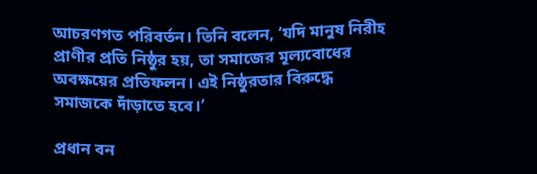আচরণগত পরিবর্তন। তিনি বলেন, ‘যদি মানুষ নিরীহ প্রাণীর প্রতি নিষ্ঠুর হয়, তা সমাজের মূল্যবোধের অবক্ষয়ের প্রতিফলন। এই নিষ্ঠুরতার বিরুদ্ধে সমাজকে দাঁড়াতে হবে।’

প্রধান বন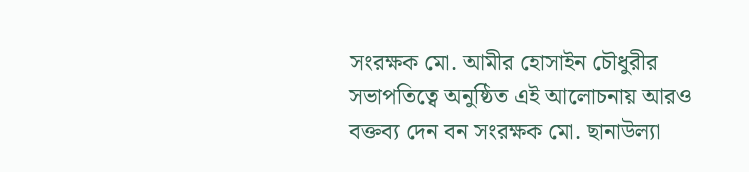সংরক্ষক মো. আমীর হোসাইন চৌধুরীর সভাপতিত্বে অনুষ্ঠিত এই আলোচনায় আরও বক্তব্য দেন বন সংরক্ষক মো. ছানাউল্যা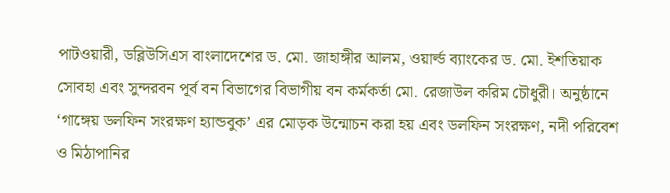পাটওয়ারী, ডব্লিউসিএস বাংলাদেশের ড. মো. জাহাঙ্গীর আলম, ওয়ার্ল্ড ব্যাংকের ড. মো. ইশতিয়াক সোবহা এবং সুন্দরবন পূর্ব বন বিভাগের বিভাগীয় বন কর্মকর্তা মো. রেজাউল করিম চৌধুরী। অনুষ্ঠানে ‘গাঙ্গেয় ডলফিন সংরক্ষণ হ্যান্ডবুক’ এর মোড়ক উন্মোচন করা হয় এবং ডলফিন সংরক্ষণ, নদী পরিবেশ ও মিঠাপানির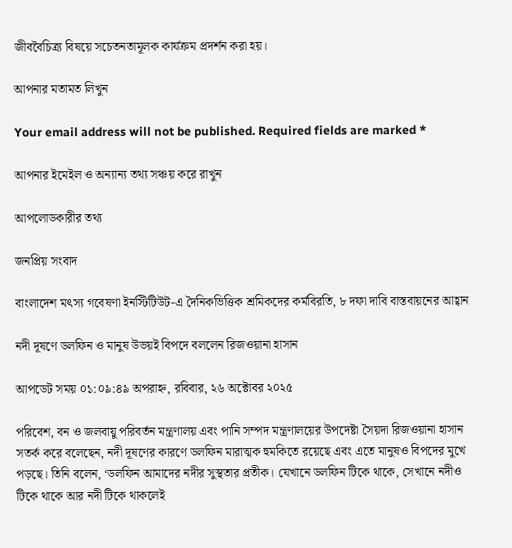জীববৈচিত্র্য বিষয়ে সচেতনতামূলক কার্যক্রম প্রদর্শন করা হয়।

আপনার মতামত লিখুন

Your email address will not be published. Required fields are marked *

আপনার ইমেইল ও অন্যান্য তথ্য সঞ্চয় করে রাখুন

আপলোডকারীর তথ্য

জনপ্রিয় সংবাদ

বাংলাদেশ মৎস্য গবেষণা ইনস্টিটিউট-এ দৈনিকভিত্তিক শ্রমিকদের কর্মবিরতি, ৮ দফা দাবি বাস্তবায়নের আহ্বান

নদী দূষণে ডলফিন ও মানুষ উভয়ই বিপদে বললেন রিজওয়ানা হাসান

আপডেট সময় ০১:০৯:৪৯ অপরাহ্ন, রবিবার, ২৬ অক্টোবর ২০২৫

পরিবেশ, বন ও জলবায়ু পরিবর্তন মন্ত্রণালয় এবং পানি সম্পদ মন্ত্রণালয়ের উপদেষ্টা সৈয়দা রিজওয়ানা হাসান সতর্ক করে বলেছেন, নদী দূষণের কারণে ডলফিন মারাত্মক হুমকিতে রয়েছে এবং এতে মানুষও বিপদের মুখে পড়ছে। তিনি বলেন, ‘ডলফিন আমাদের নদীর সুস্থতার প্রতীক। যেখানে ডলফিন টিকে থাকে, সেখানে নদীও টিকে থাকে আর নদী টিকে থাকলেই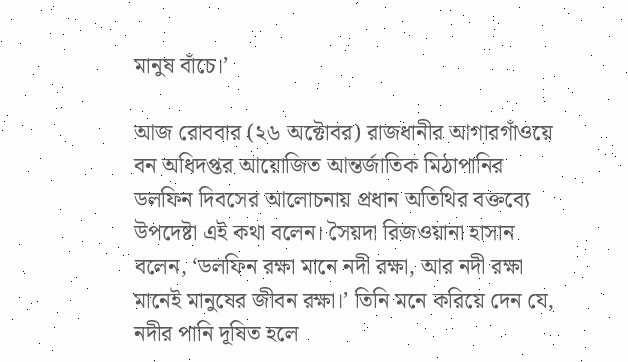মানুষ বাঁচে।’

আজ রোববার (২৬ অক্টোবর) রাজধানীর আগারগাঁওয়ে বন অধিদপ্তর আয়োজিত আন্তর্জাতিক মিঠাপানির ডলফিন দিবসের আলোচনায় প্রধান অতিথির বক্তব্যে উপদেষ্টা এই কথা বলেন। সৈয়দা রিজওয়ানা হাসান বলেন, ‘ডলফিন রক্ষা মানে নদী রক্ষা, আর নদী রক্ষা মানেই মানুষের জীবন রক্ষা।’ তিনি মনে করিয়ে দেন যে, নদীর পানি দূষিত হলে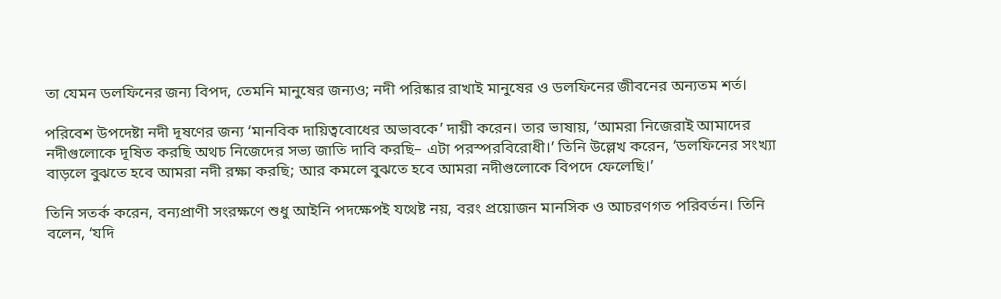তা যেমন ডলফিনের জন্য বিপদ, তেমনি মানুষের জন্যও; নদী পরিষ্কার রাখাই মানুষের ও ডলফিনের জীবনের অন্যতম শর্ত।

পরিবেশ উপদেষ্টা নদী দূষণের জন্য ‘মানবিক দায়িত্ববোধের অভাবকে’ দায়ী করেন। তার ভাষায়, ‘আমরা নিজেরাই আমাদের নদীগুলোকে দূষিত করছি অথচ নিজেদের সভ্য জাতি দাবি করছি– এটা পরস্পরবিরোধী।’ তিনি উল্লেখ করেন, ‘ডলফিনের সংখ্যা বাড়লে বুঝতে হবে আমরা নদী রক্ষা করছি; আর কমলে বুঝতে হবে আমরা নদীগুলোকে বিপদে ফেলেছি।’

তিনি সতর্ক করেন, বন্যপ্রাণী সংরক্ষণে শুধু আইনি পদক্ষেপই যথেষ্ট নয়, বরং প্রয়োজন মানসিক ও আচরণগত পরিবর্তন। তিনি বলেন, ‘যদি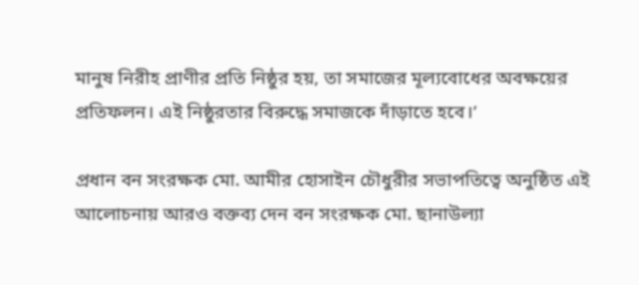মানুষ নিরীহ প্রাণীর প্রতি নিষ্ঠুর হয়, তা সমাজের মূল্যবোধের অবক্ষয়ের প্রতিফলন। এই নিষ্ঠুরতার বিরুদ্ধে সমাজকে দাঁড়াতে হবে।’

প্রধান বন সংরক্ষক মো. আমীর হোসাইন চৌধুরীর সভাপতিত্বে অনুষ্ঠিত এই আলোচনায় আরও বক্তব্য দেন বন সংরক্ষক মো. ছানাউল্যা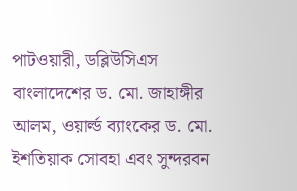পাটওয়ারী, ডব্লিউসিএস বাংলাদেশের ড. মো. জাহাঙ্গীর আলম, ওয়ার্ল্ড ব্যাংকের ড. মো. ইশতিয়াক সোবহা এবং সুন্দরবন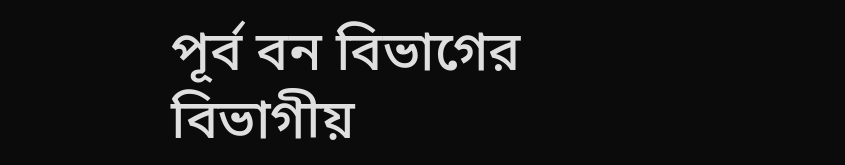পূর্ব বন বিভাগের বিভাগীয়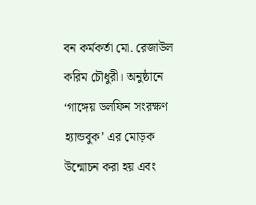বন কর্মকর্তা মো. রেজাউল করিম চৌধুরী। অনুষ্ঠানে ‘গাঙ্গেয় ডলফিন সংরক্ষণ হ্যান্ডবুক’ এর মোড়ক উন্মোচন করা হয় এবং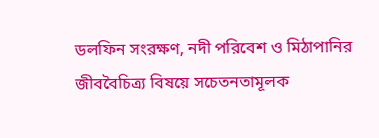ডলফিন সংরক্ষণ, নদী পরিবেশ ও মিঠাপানির জীববৈচিত্র্য বিষয়ে সচেতনতামূলক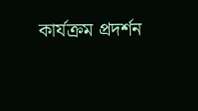কার্যক্রম প্রদর্শন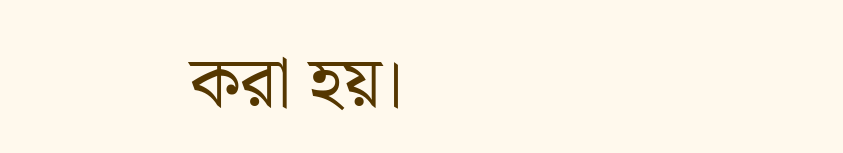করা হয়।